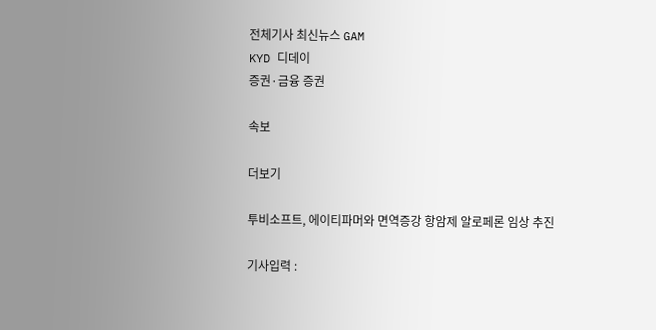전체기사 최신뉴스 GAM
KYD 디데이
증권·금융 증권

속보

더보기

투비소프트, 에이티파머와 면역증강 항암제 알로페론 임상 추진

기사입력 :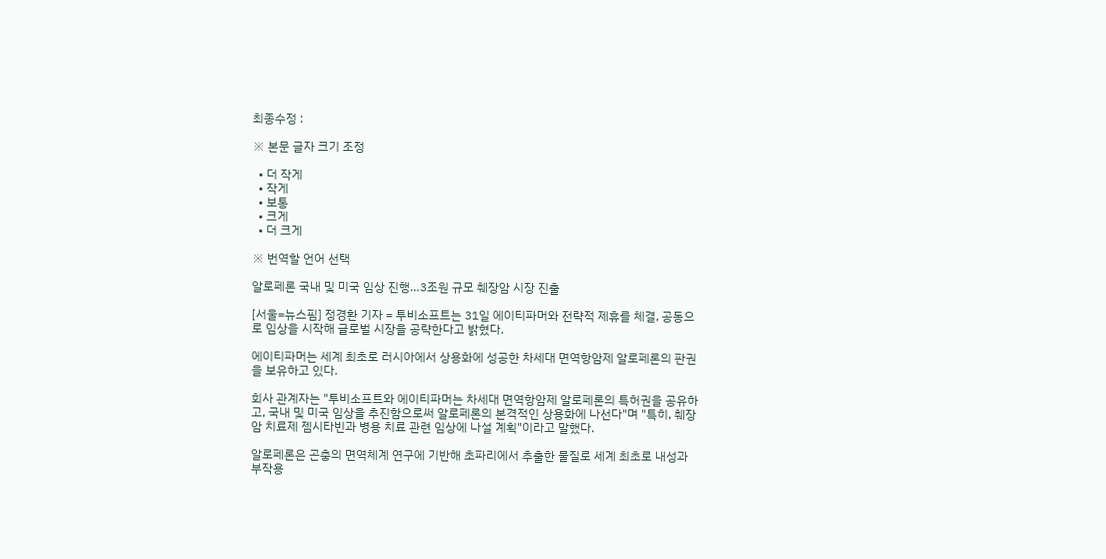최종수정 :

※ 본문 글자 크기 조정

  • 더 작게
  • 작게
  • 보통
  • 크게
  • 더 크게

※ 번역할 언어 선택

알로페론 국내 및 미국 임상 진행…3조원 규모 췌장암 시장 진출

[서울=뉴스핌] 정경환 기자 = 투비소프트는 31일 에이티파머와 전략적 제휴를 체결, 공동으로 임상을 시작해 글로벌 시장을 공략한다고 밝혔다.

에이티파머는 세계 최초로 러시아에서 상용화에 성공한 차세대 면역항암제 알로페론의 판권을 보유하고 있다.

회사 관계자는 "투비소프트와 에이티파머는 차세대 면역항암제 알로페론의 특허권을 공유하고, 국내 및 미국 임상을 추진함으로써 알로페론의 본격적인 상용화에 나선다"며 "특히, 췌장암 치료제 젬시타빈과 병용 치료 관련 임상에 나설 계획"이라고 말했다.

알로페론은 곤충의 면역체계 연구에 기반해 초파리에서 추출한 물질로 세계 최초로 내성과 부작용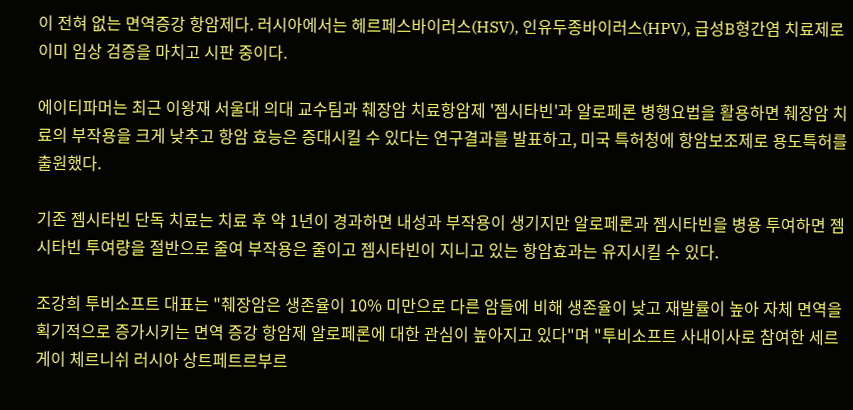이 전혀 없는 면역증강 항암제다. 러시아에서는 헤르페스바이러스(HSV), 인유두종바이러스(HPV), 급성B형간염 치료제로 이미 임상 검증을 마치고 시판 중이다.

에이티파머는 최근 이왕재 서울대 의대 교수팀과 췌장암 치료항암제 '젬시타빈'과 알로페론 병행요법을 활용하면 췌장암 치료의 부작용을 크게 낮추고 항암 효능은 증대시킬 수 있다는 연구결과를 발표하고, 미국 특허청에 항암보조제로 용도특허를 출원했다.

기존 젬시타빈 단독 치료는 치료 후 약 1년이 경과하면 내성과 부작용이 생기지만 알로페론과 젬시타빈을 병용 투여하면 젬시타빈 투여량을 절반으로 줄여 부작용은 줄이고 젬시타빈이 지니고 있는 항암효과는 유지시킬 수 있다.

조강희 투비소프트 대표는 "췌장암은 생존율이 10% 미만으로 다른 암들에 비해 생존율이 낮고 재발률이 높아 자체 면역을 획기적으로 증가시키는 면역 증강 항암제 알로페론에 대한 관심이 높아지고 있다"며 "투비소프트 사내이사로 참여한 세르게이 체르니쉬 러시아 상트페트르부르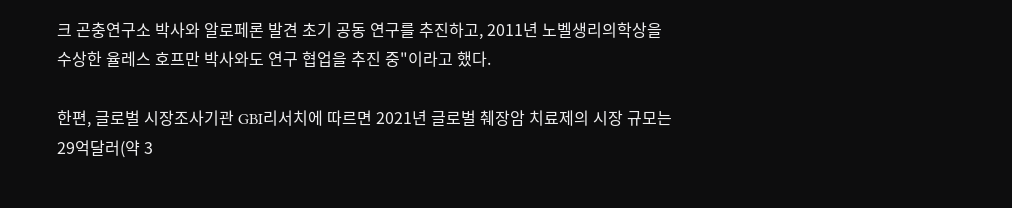크 곤충연구소 박사와 알로페론 발견 초기 공동 연구를 추진하고, 2011년 노벨생리의학상을 수상한 율레스 호프만 박사와도 연구 협업을 추진 중"이라고 했다.

한편, 글로벌 시장조사기관 GBI리서치에 따르면 2021년 글로벌 췌장암 치료제의 시장 규모는 29억달러(약 3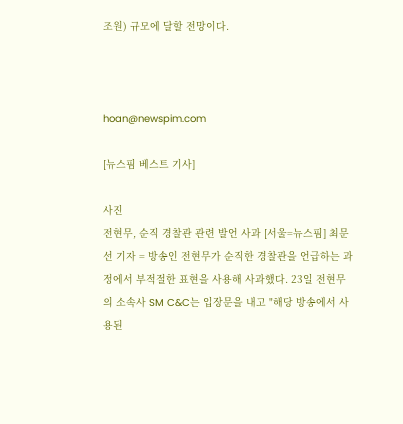조원) 규모에 달할 전망이다.



hoan@newspim.com

[뉴스핌 베스트 기사]

사진
전현무, 순직 경찰관 관련 발언 사과 [서울=뉴스핌] 최문선 기자 = 방송인 전현무가 순직한 경찰관을 언급하는 과정에서 부적절한 표현을 사용해 사과했다. 23일 전현무의 소속사 SM C&C는 입장문을 내고 "해당 방송에서 사용된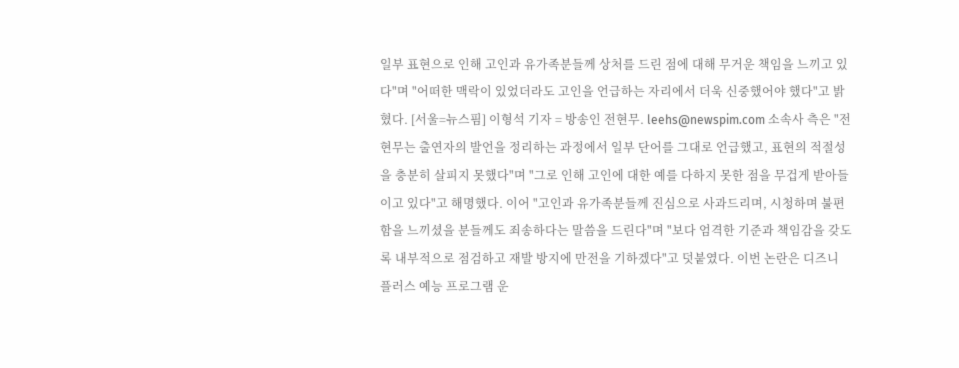일부 표현으로 인해 고인과 유가족분들께 상처를 드린 점에 대해 무거운 책임을 느끼고 있다"며 "어떠한 맥락이 있었더라도 고인을 언급하는 자리에서 더욱 신중했어야 했다"고 밝혔다. [서울=뉴스핌] 이형석 기자 = 방송인 전현무. leehs@newspim.com 소속사 측은 "전현무는 출연자의 발언을 정리하는 과정에서 일부 단어를 그대로 언급했고, 표현의 적절성을 충분히 살피지 못했다"며 "그로 인해 고인에 대한 예를 다하지 못한 점을 무겁게 받아들이고 있다"고 해명했다. 이어 "고인과 유가족분들께 진심으로 사과드리며, 시청하며 불편함을 느끼셨을 분들께도 죄송하다는 말씀을 드린다"며 "보다 엄격한 기준과 책임감을 갖도록 내부적으로 점검하고 재발 방지에 만전을 기하겠다"고 덧붙였다. 이번 논란은 디즈니 플러스 예능 프로그램 운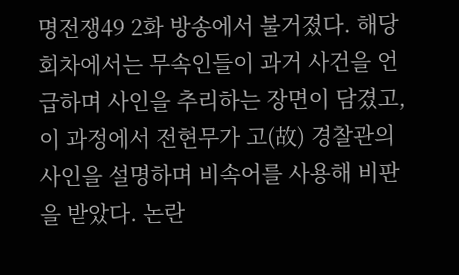명전쟁49 2화 방송에서 불거졌다. 해당 회차에서는 무속인들이 과거 사건을 언급하며 사인을 추리하는 장면이 담겼고, 이 과정에서 전현무가 고(故) 경찰관의 사인을 설명하며 비속어를 사용해 비판을 받았다. 논란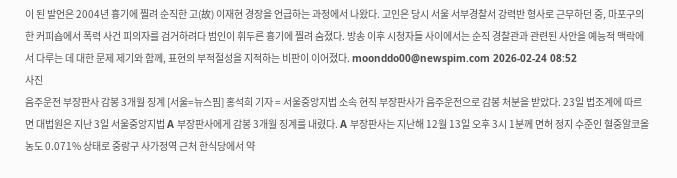이 된 발언은 2004년 흉기에 찔려 순직한 고(故) 이재현 경장을 언급하는 과정에서 나왔다. 고인은 당시 서울 서부경찰서 강력반 형사로 근무하던 중, 마포구의 한 커피숍에서 폭력 사건 피의자를 검거하려다 범인이 휘두른 흉기에 찔려 숨졌다. 방송 이후 시청자들 사이에서는 순직 경찰관과 관련된 사안을 예능적 맥락에서 다루는 데 대한 문제 제기와 함께, 표현의 부적절성을 지적하는 비판이 이어졌다. moonddo00@newspim.com 2026-02-24 08:52
사진
음주운전 부장판사 감봉 3개월 징계 [서울=뉴스핌] 홍석희 기자 = 서울중앙지법 소속 현직 부장판사가 음주운전으로 감봉 처분을 받았다. 23일 법조계에 따르면 대법원은 지난 3일 서울중앙지법 A 부장판사에게 감봉 3개월 징계를 내렸다. A 부장판사는 지난해 12월 13일 오후 3시 1분께 면허 정지 수준인 혈중알코올농도 0.071% 상태로 중랑구 사가정역 근처 한식당에서 약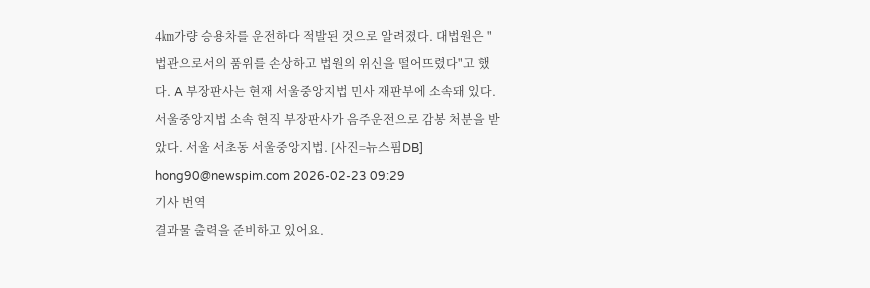4㎞가량 승용차를 운전하다 적발된 것으로 알려졌다. 대법원은 "법관으로서의 품위를 손상하고 법원의 위신을 떨어뜨렸다"고 했다. A 부장판사는 현재 서울중앙지법 민사 재판부에 소속돼 있다. 서울중앙지법 소속 현직 부장판사가 음주운전으로 감봉 처분을 받았다. 서울 서초동 서울중앙지법. [사진=뉴스핌DB] hong90@newspim.com 2026-02-23 09:29
기사 번역
결과물 출력을 준비하고 있어요.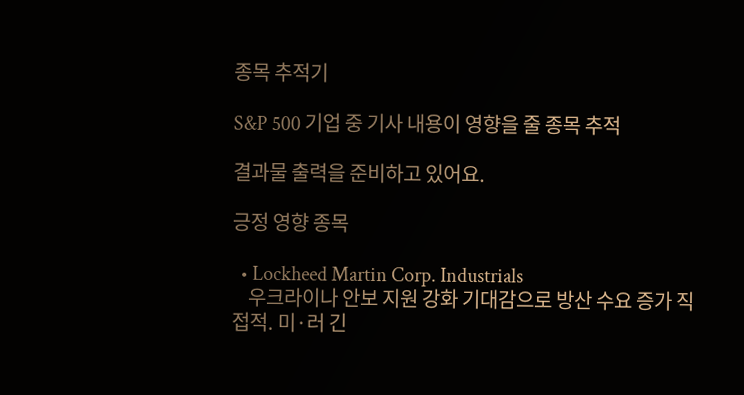종목 추적기

S&P 500 기업 중 기사 내용이 영향을 줄 종목 추적

결과물 출력을 준비하고 있어요.

긍정 영향 종목

  • Lockheed Martin Corp. Industrials
    우크라이나 안보 지원 강화 기대감으로 방산 수요 증가 직접적. 미·러 긴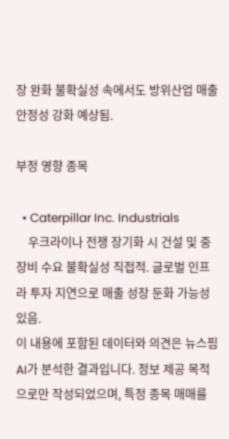장 완화 불확실성 속에서도 방위산업 매출 안정성 강화 예상됨.

부정 영향 종목

  • Caterpillar Inc. Industrials
    우크라이나 전쟁 장기화 시 건설 및 중장비 수요 불확실성 직접적. 글로벌 인프라 투자 지연으로 매출 성장 둔화 가능성 있음.
이 내용에 포함된 데이터와 의견은 뉴스핌 AI가 분석한 결과입니다. 정보 제공 목적으로만 작성되었으며, 특정 종목 매매를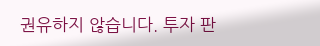권유하지 않습니다. 투자 판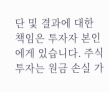단 및 결과에 대한 책임은 투자자 본인에게 있습니다. 주식 투자는 원금 손실 가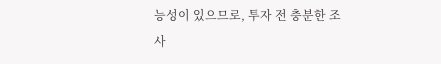능성이 있으므로, 투자 전 충분한 조사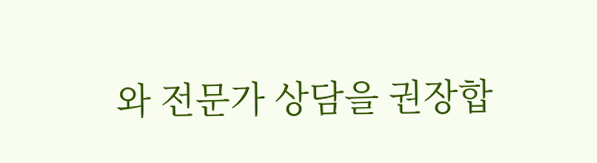와 전문가 상담을 권장합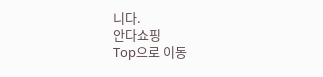니다.
안다쇼핑
Top으로 이동